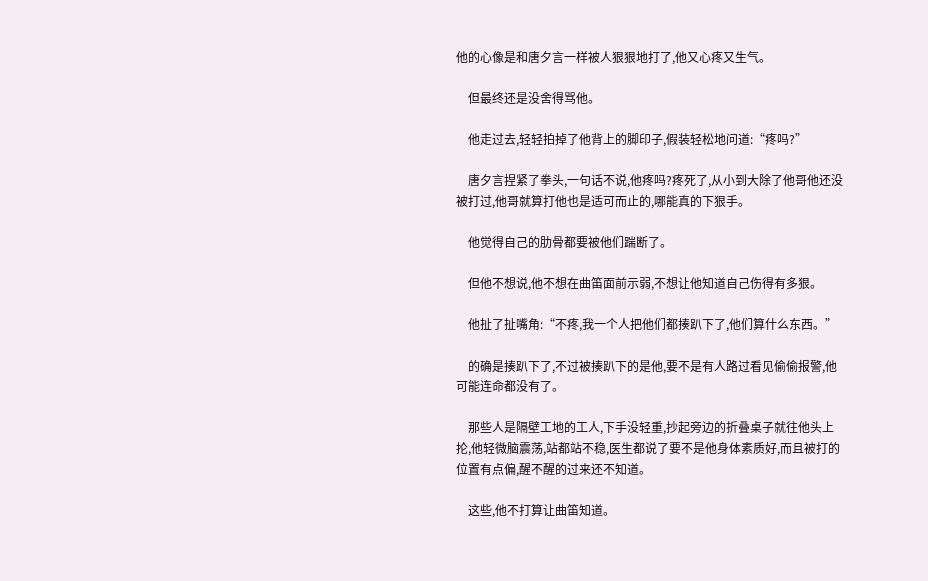他的心像是和唐夕言一样被人狠狠地打了,他又心疼又生气。

    但最终还是没舍得骂他。

    他走过去,轻轻拍掉了他背上的脚印子,假装轻松地问道:“疼吗?”

    唐夕言捏紧了拳头,一句话不说,他疼吗?疼死了,从小到大除了他哥他还没被打过,他哥就算打他也是适可而止的,哪能真的下狠手。

    他觉得自己的肋骨都要被他们踹断了。

    但他不想说,他不想在曲笛面前示弱,不想让他知道自己伤得有多狠。

    他扯了扯嘴角:“不疼,我一个人把他们都揍趴下了,他们算什么东西。”

    的确是揍趴下了,不过被揍趴下的是他,要不是有人路过看见偷偷报警,他可能连命都没有了。

    那些人是隔壁工地的工人,下手没轻重,抄起旁边的折叠桌子就往他头上抡,他轻微脑震荡,站都站不稳,医生都说了要不是他身体素质好,而且被打的位置有点偏,醒不醒的过来还不知道。

    这些,他不打算让曲笛知道。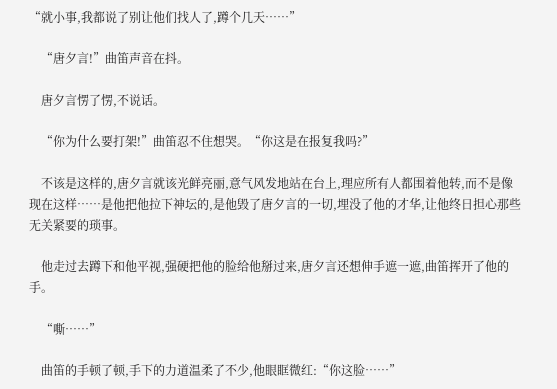“就小事,我都说了别让他们找人了,蹲个几天……”

    “唐夕言!”曲笛声音在抖。

    唐夕言愣了愣,不说话。

    “你为什么要打架!”曲笛忍不住想哭。“你这是在报复我吗?”

    不该是这样的,唐夕言就该光鲜亮丽,意气风发地站在台上,理应所有人都围着他转,而不是像现在这样……是他把他拉下神坛的,是他毁了唐夕言的一切,埋没了他的才华,让他终日担心那些无关紧要的琐事。

    他走过去蹲下和他平视,强硬把他的脸给他掰过来,唐夕言还想伸手遮一遮,曲笛挥开了他的手。

    “嘶……”

    曲笛的手顿了顿,手下的力道温柔了不少,他眼眶微红:“你这脸……”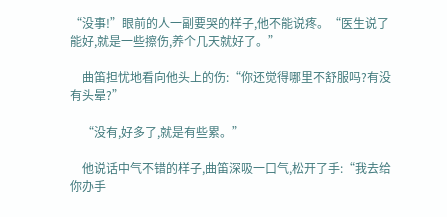“没事!”眼前的人一副要哭的样子,他不能说疼。“医生说了能好,就是一些擦伤,养个几天就好了。”

    曲笛担忧地看向他头上的伤:“你还觉得哪里不舒服吗?有没有头晕?”

    “没有,好多了,就是有些累。”

    他说话中气不错的样子,曲笛深吸一口气,松开了手:“我去给你办手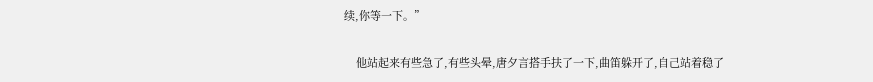续,你等一下。”

    他站起来有些急了,有些头晕,唐夕言搭手扶了一下,曲笛躲开了,自己站着稳了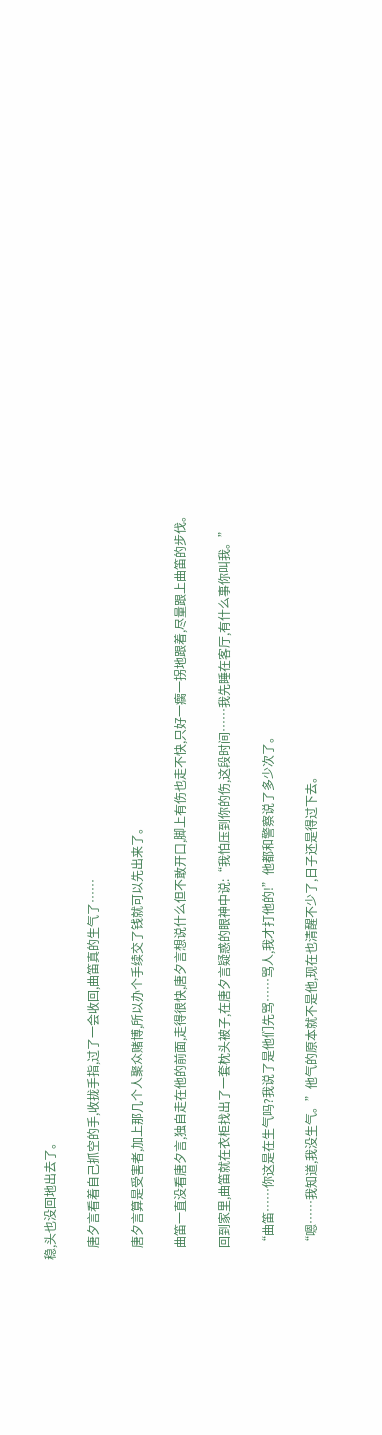稳,头也没回地出去了。

    唐夕言看着自己抓空的手,收拢手指,过了一会收回,曲笛真的生气了……

    唐夕言算是受害者,加上那几个人聚众赌博,所以办个手续交了钱就可以先出来了。

    曲笛一直没看唐夕言,独自走在他的前面,走得很快,唐夕言想说什么但不敢开口,脚上有伤也走不快,只好一瘸一拐地跟着,尽量跟上曲笛的步伐。

    回到家里,曲笛就在衣柜找出了一套枕头被子,在唐夕言疑惑的眼神中说:“我怕压到你的伤,这段时间……我先睡在客厅,有什么事你叫我。”

    “曲笛……你这是在生气吗?我说了是他们先骂……骂人,我才打他的!”他都和警察说了多少次了。

    “嗯……我知道,我没生气。”他气的原本就不是他,现在也清醒不少了,日子还是得过下去。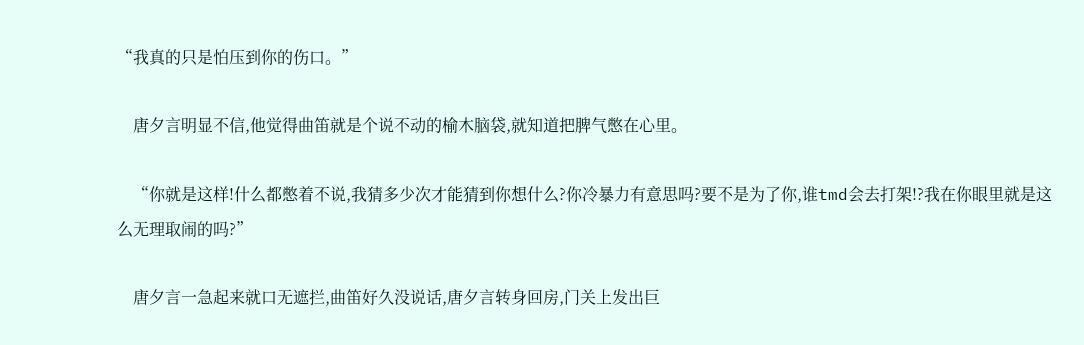“我真的只是怕压到你的伤口。”

    唐夕言明显不信,他觉得曲笛就是个说不动的榆木脑袋,就知道把脾气憋在心里。

    “你就是这样!什么都憋着不说,我猜多少次才能猜到你想什么?你冷暴力有意思吗?要不是为了你,谁tmd会去打架!?我在你眼里就是这么无理取闹的吗?”

    唐夕言一急起来就口无遮拦,曲笛好久没说话,唐夕言转身回房,门关上发出巨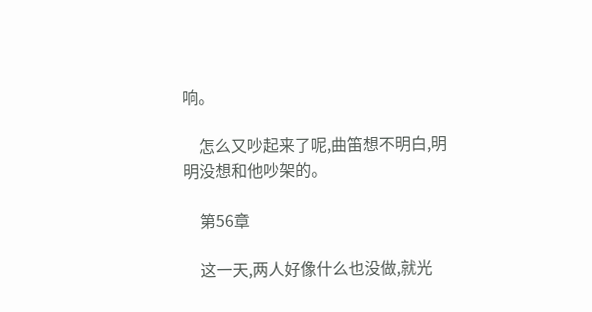响。

    怎么又吵起来了呢,曲笛想不明白,明明没想和他吵架的。

    第56章

    这一天,两人好像什么也没做,就光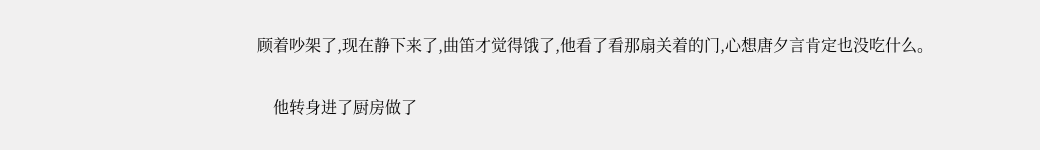顾着吵架了,现在静下来了,曲笛才觉得饿了,他看了看那扇关着的门,心想唐夕言肯定也没吃什么。

    他转身进了厨房做了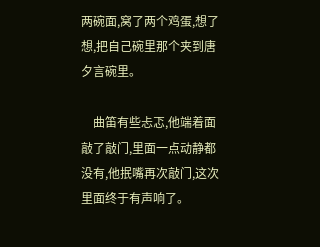两碗面,窝了两个鸡蛋,想了想,把自己碗里那个夹到唐夕言碗里。

    曲笛有些忐忑,他端着面敲了敲门,里面一点动静都没有,他抿嘴再次敲门,这次里面终于有声响了。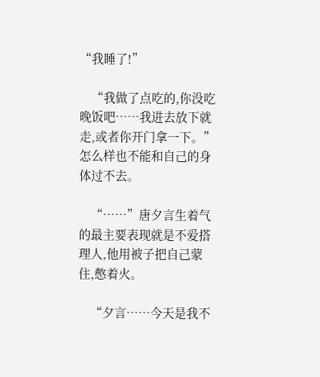“我睡了!”

    “我做了点吃的,你没吃晚饭吧……我进去放下就走,或者你开门拿一下。”怎么样也不能和自己的身体过不去。

    “……”唐夕言生着气的最主要表现就是不爱搭理人,他用被子把自己蒙住,憋着火。

    “夕言……今天是我不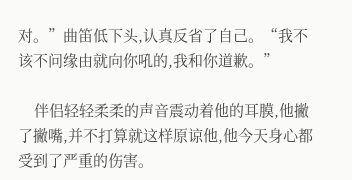对。”曲笛低下头,认真反省了自己。“我不该不问缘由就向你吼的,我和你道歉。”

    伴侣轻轻柔柔的声音震动着他的耳膜,他撇了撇嘴,并不打算就这样原谅他,他今天身心都受到了严重的伤害。